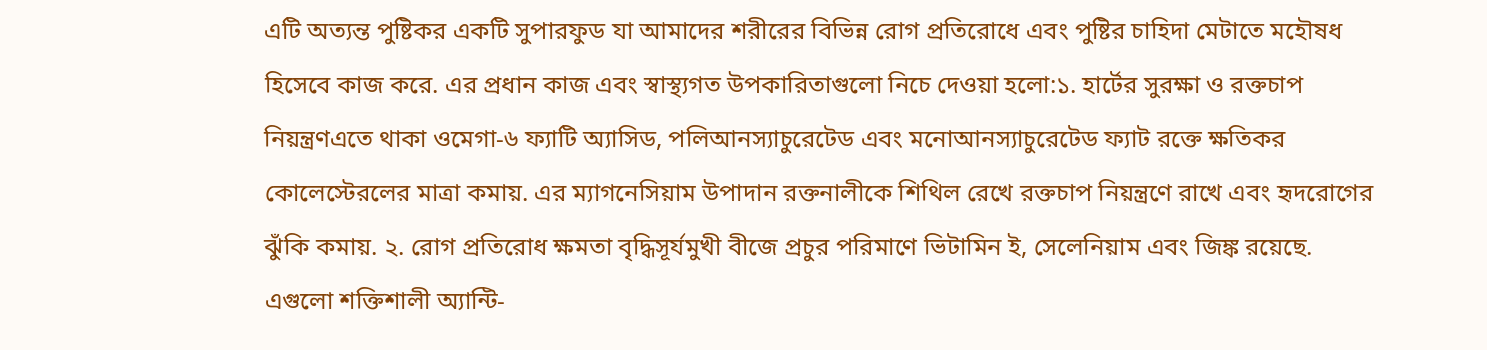এটি অত্যন্ত পুষ্টিকর একটি সুপারফুড যা আমাদের শরীরের বিভিন্ন রোগ প্রতিরোধে এবং পুষ্টির চাহিদা মেটাতে মহৌষধ হিসেবে কাজ করে. এর প্রধান কাজ এবং স্বাস্থ্যগত উপকারিতাগুলো নিচে দেওয়া হলো:১. হার্টের সুরক্ষা ও রক্তচাপ নিয়ন্ত্রণএতে থাকা ওমেগা-৬ ফ্যাটি অ্যাসিড, পলিআনস্যাচুরেটেড এবং মনোআনস্যাচুরেটেড ফ্যাট রক্তে ক্ষতিকর কোলেস্টেরলের মাত্রা কমায়. এর ম্যাগনেসিয়াম উপাদান রক্তনালীকে শিথিল রেখে রক্তচাপ নিয়ন্ত্রণে রাখে এবং হৃদরোগের ঝুঁকি কমায়. ২. রোগ প্রতিরোধ ক্ষমতা বৃদ্ধিসূর্যমুখী বীজে প্রচুর পরিমাণে ভিটামিন ই, সেলেনিয়াম এবং জিঙ্ক রয়েছে. এগুলো শক্তিশালী অ্যান্টি-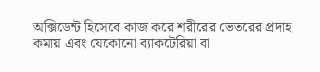অক্সিডেন্ট হিসেবে কাজ করে শরীরের ভেতরের প্রদাহ কমায় এবং যেকোনো ব্যাকটেরিয়া বা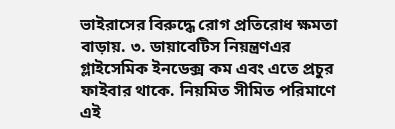ভাইরাসের বিরুদ্ধে রোগ প্রতিরোধ ক্ষমতা বাড়ায়. ৩. ডায়াবেটিস নিয়ন্ত্রণএর গ্লাইসেমিক ইনডেক্স কম এবং এতে প্রচুর ফাইবার থাকে. নিয়মিত সীমিত পরিমাণে এই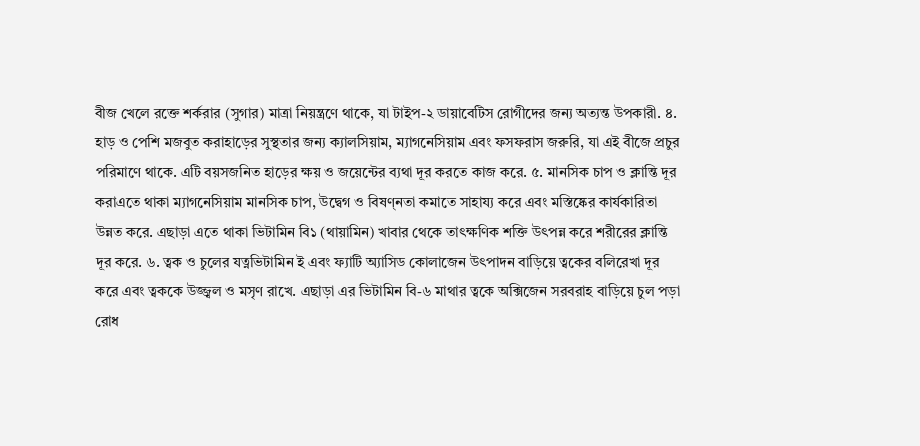বীজ খেলে রক্তে শর্করার (সুগার) মাত্রা নিয়ন্ত্রণে থাকে, যা টাইপ-২ ডায়াবেটিস রোগীদের জন্য অত্যন্ত উপকারী. ৪. হাড় ও পেশি মজবুত করাহাড়ের সুস্থতার জন্য ক্যালসিয়াম, ম্যাগনেসিয়াম এবং ফসফরাস জরুরি, যা এই বীজে প্রচুর পরিমাণে থাকে. এটি বয়সজনিত হাড়ের ক্ষয় ও জয়েন্টের ব্যথা দূর করতে কাজ করে. ৫. মানসিক চাপ ও ক্লান্তি দূর করাএতে থাকা ম্যাগনেসিয়াম মানসিক চাপ, উদ্বেগ ও বিষণ্নতা কমাতে সাহায্য করে এবং মস্তিষ্কের কার্যকারিতা উন্নত করে. এছাড়া এতে থাকা ভিটামিন বি১ (থায়ামিন) খাবার থেকে তাৎক্ষণিক শক্তি উৎপন্ন করে শরীরের ক্লান্তি দূর করে. ৬. ত্বক ও চুলের যত্নভিটামিন ই এবং ফ্যাটি অ্যাসিড কোলাজেন উৎপাদন বাড়িয়ে ত্বকের বলিরেখা দূর করে এবং ত্বককে উজ্জ্বল ও মসৃণ রাখে. এছাড়া এর ভিটামিন বি-৬ মাথার ত্বকে অক্সিজেন সরবরাহ বাড়িয়ে চুল পড়া রোধ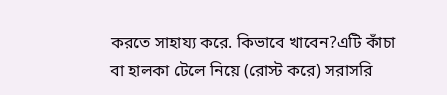করতে সাহায্য করে. কিভাবে খাবেন?এটি কাঁচা বা হালকা টেলে নিয়ে (রোস্ট করে) সরাসরি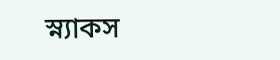স্ন্যাকস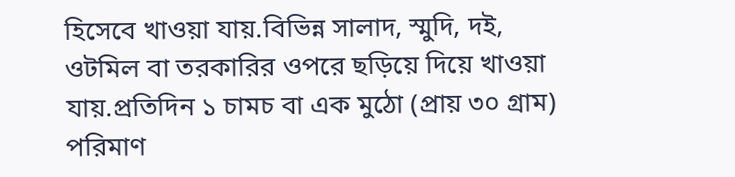হিসেবে খাওয়া যায়.বিভিন্ন সালাদ, স্মুদি, দই, ওটমিল বা তরকারির ওপরে ছড়িয়ে দিয়ে খাওয়া যায়.প্রতিদিন ১ চামচ বা এক মুঠো (প্রায় ৩০ গ্রাম) পরিমাণ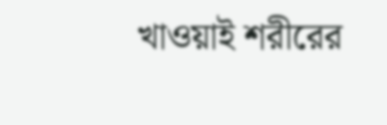খাওয়াই শরীরের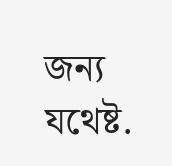জন্য যথেষ্ট.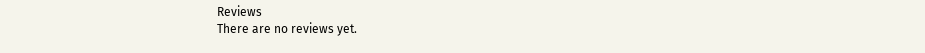Reviews
There are no reviews yet.